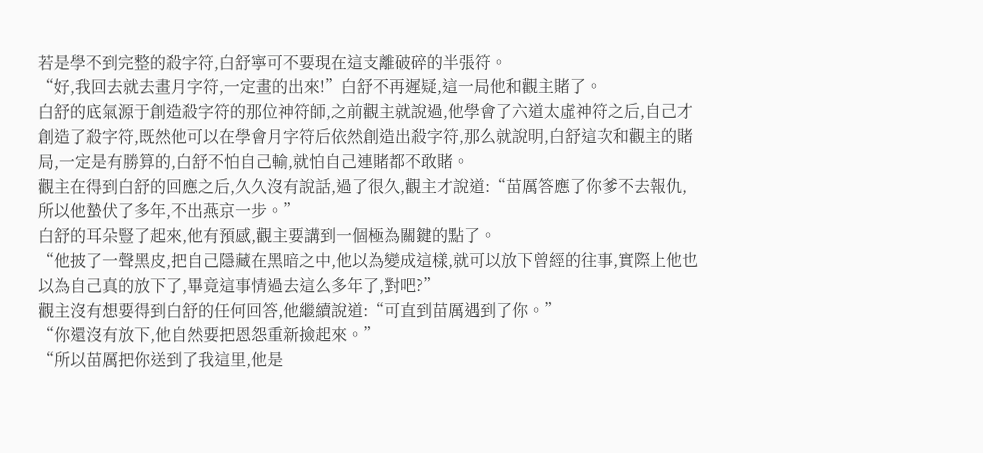若是學不到完整的殺字符,白舒寧可不要現在這支離破碎的半張符。
“好,我回去就去畫月字符,一定畫的出來!”白舒不再遲疑,這一局他和觀主賭了。
白舒的底氣源于創造殺字符的那位神符師,之前觀主就說過,他學會了六道太虛神符之后,自己才創造了殺字符,既然他可以在學會月字符后依然創造出殺字符,那么就說明,白舒這次和觀主的賭局,一定是有勝算的,白舒不怕自己輸,就怕自己連賭都不敢賭。
觀主在得到白舒的回應之后,久久沒有說話,過了很久,觀主才說道:“苗厲答應了你爹不去報仇,所以他蟄伏了多年,不出燕京一步。”
白舒的耳朵豎了起來,他有預感,觀主要講到一個極為關鍵的點了。
“他披了一聲黑皮,把自己隱藏在黑暗之中,他以為變成這樣,就可以放下曾經的往事,實際上他也以為自己真的放下了,畢竟這事情過去這么多年了,對吧?”
觀主沒有想要得到白舒的任何回答,他繼續說道:“可直到苗厲遇到了你。”
“你還沒有放下,他自然要把恩怨重新撿起來。”
“所以苗厲把你送到了我這里,他是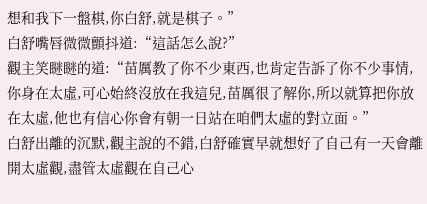想和我下一盤棋,你白舒,就是棋子。”
白舒嘴唇微微顫抖道:“這話怎么說?”
觀主笑瞇瞇的道:“苗厲教了你不少東西,也肯定告訴了你不少事情,你身在太虛,可心始終沒放在我這兒,苗厲很了解你,所以就算把你放在太虛,他也有信心你會有朝一日站在咱們太虛的對立面。”
白舒出離的沉默,觀主說的不錯,白舒確實早就想好了自己有一天會離開太虛觀,盡管太虛觀在自己心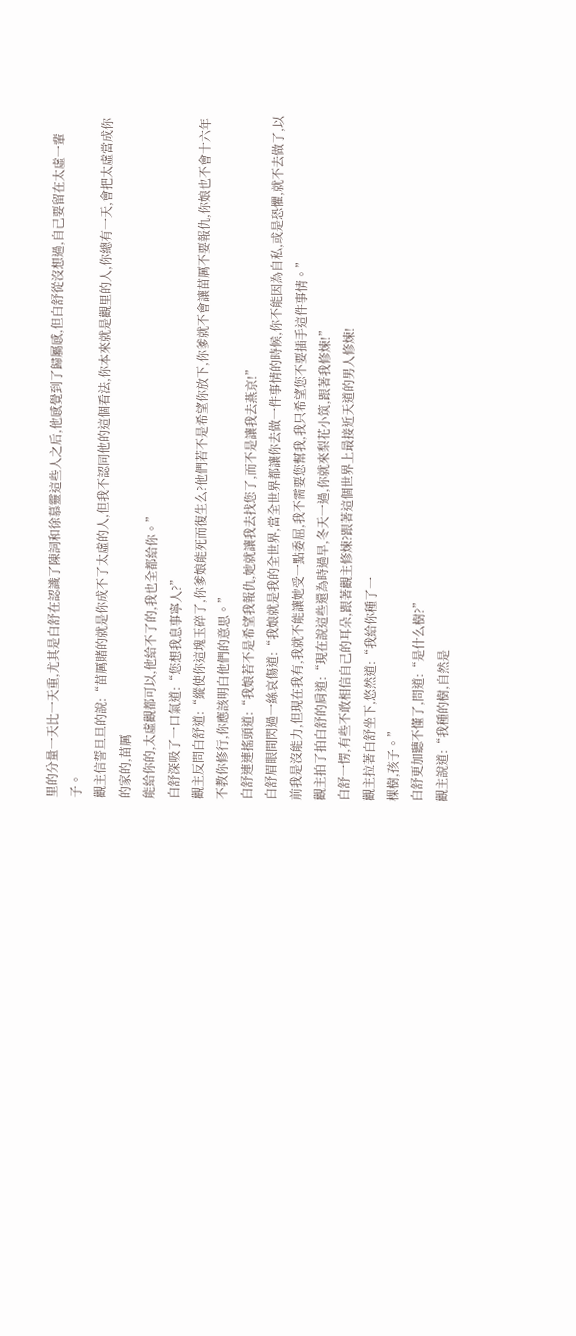里的分量一天比一天重,尤其是白舒在認識了陳詞和徐慕靈這些人之后,他感覺到了歸屬感,但白舒從沒想過,自己要留在太虛一輩子。
觀主信誓旦旦的說:“苗厲賭的就是你成不了太虛的人,但我不認同他的這個看法,你本來就是觀里的人,你總有一天,會把太虛當成你的家的,苗厲
能給你的,太虛觀都可以,他給不了的,我也全都給你。”
白舒深吸了一口氣道:“您想我息事寧人?”
觀主反問白舒道:“縱使你這塊玉碎了,你爹娘能死而復生么?他們若不是希望你放下,你爹就不會讓苗厲不要報仇,你娘也不會十六年不教你修行,你應該明白他們的意思。”
白舒連連搖頭道:“我娘若不是希望我報仇,她就讓我去找您了,而不是讓我去燕京!”
白舒眉眼間閃過一絲哀傷道:“我娘就是我的全世界,當全世界都讓你去做一件事情的時候,你不能因為自私,或是恐懼,就不去做了,以前我是沒能力,但現在我有,我就不能讓她受一點委屈,我不需要您幫我,我只希望您不要插手這件事情。”
觀主拍了拍白舒的肩道:“現在說這些還為時過早,冬天一過,你就來梨花小筑,跟著我修煉!”
白舒一愣,有些不敢相信自己的耳朵,跟著觀主修煉?跟著這個世界上最接近天道的男人修煉!
觀主拉著白舒坐下,悠然道:“我給你種了一
棵樹,孩子。”
白舒更加聽不懂了,問道:“是什么樹?”
觀主說道:“我種的樹,自然是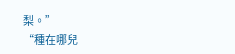梨。”
“種在哪兒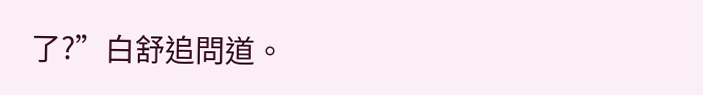了?”白舒追問道。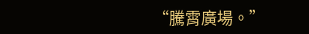“騰霄廣場。”